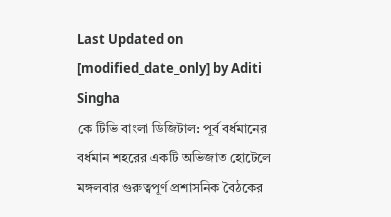Last Updated on [modified_date_only] by Aditi Singha
কে টিভি বাংলা ডিজিটাল: পূর্ব বর্ধমানের বর্ধমান শহরের একটি অভিজাত হোটেলে মঙ্গলবার গুরুত্বপূর্ণ প্রশাসনিক বৈঠকের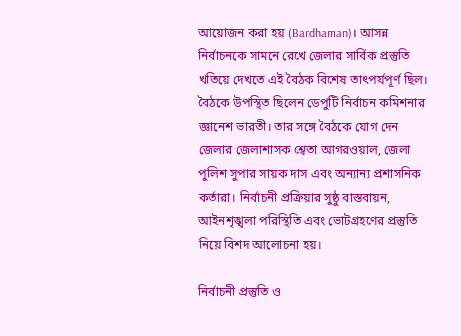আয়োজন করা হয় (Bardhaman)। আসন্ন নির্বাচনকে সামনে রেখে জেলার সার্বিক প্রস্তুতি খতিয়ে দেখতে এই বৈঠক বিশেষ তাৎপর্যপূর্ণ ছিল। বৈঠকে উপস্থিত ছিলেন ডেপুটি নির্বাচন কমিশনার জ্ঞানেশ ভারতী। তার সঙ্গে বৈঠকে যোগ দেন জেলার জেলাশাসক শ্বেতা আগরওয়াল, জেলা পুলিশ সুপার সায়ক দাস এবং অন্যান্য প্রশাসনিক কর্তারা। নির্বাচনী প্রক্রিয়ার সুষ্ঠু বাস্তবায়ন, আইনশৃঙ্খলা পরিস্থিতি এবং ভোটগ্রহণের প্রস্তুতি নিয়ে বিশদ আলোচনা হয়।

নির্বাচনী প্রস্তুতি ও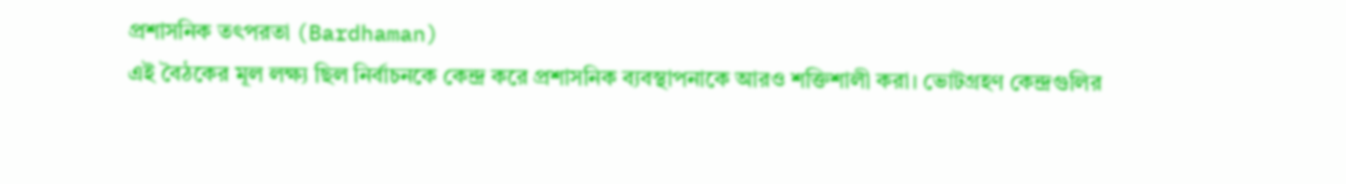প্রশাসনিক তৎপরতা (Bardhaman)
এই বৈঠকের মূল লক্ষ্য ছিল নির্বাচনকে কেন্দ্র করে প্রশাসনিক ব্যবস্থাপনাকে আরও শক্তিশালী করা। ভোটগ্রহণ কেন্দ্রগুলির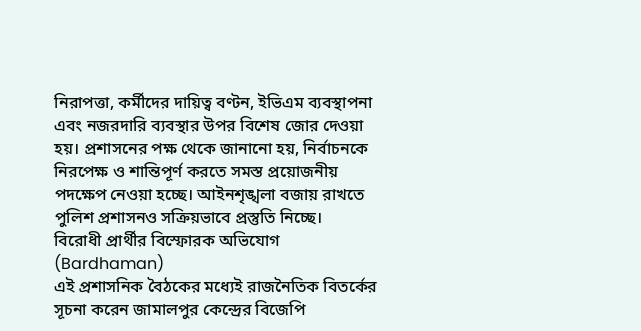নিরাপত্তা, কর্মীদের দায়িত্ব বণ্টন, ইভিএম ব্যবস্থাপনা এবং নজরদারি ব্যবস্থার উপর বিশেষ জোর দেওয়া হয়। প্রশাসনের পক্ষ থেকে জানানো হয়, নির্বাচনকে নিরপেক্ষ ও শান্তিপূর্ণ করতে সমস্ত প্রয়োজনীয় পদক্ষেপ নেওয়া হচ্ছে। আইনশৃঙ্খলা বজায় রাখতে পুলিশ প্রশাসনও সক্রিয়ভাবে প্রস্তুতি নিচ্ছে।
বিরোধী প্রার্থীর বিস্ফোরক অভিযোগ (Bardhaman)
এই প্রশাসনিক বৈঠকের মধ্যেই রাজনৈতিক বিতর্কের সূচনা করেন জামালপুর কেন্দ্রের বিজেপি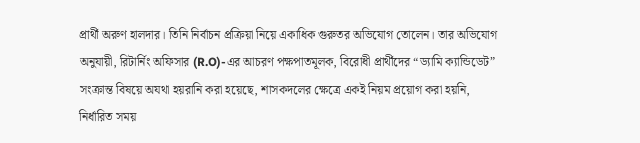প্রার্থী অরুণ হালদার। তিনি নির্বাচন প্রক্রিয়া নিয়ে একাধিক গুরুতর অভিযোগ তোলেন। তার অভিযোগ অনুযায়ী, রিটার্নিং অফিসার (R.O)-এর আচরণ পক্ষপাতমূলক, বিরোধী প্রার্থীদের “ড্যামি ক্যান্ডিডেট” সংক্রান্ত বিষয়ে অযথা হয়রানি করা হয়েছে, শাসকদলের ক্ষেত্রে একই নিয়ম প্রয়োগ করা হয়নি, নির্ধারিত সময়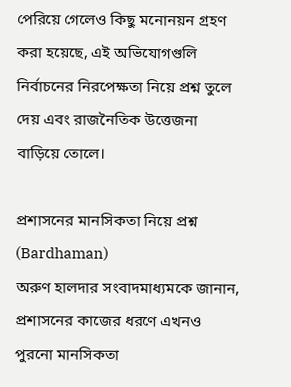পেরিয়ে গেলেও কিছু মনোনয়ন গ্রহণ করা হয়েছে, এই অভিযোগগুলি নির্বাচনের নিরপেক্ষতা নিয়ে প্রশ্ন তুলে দেয় এবং রাজনৈতিক উত্তেজনা বাড়িয়ে তোলে।

প্রশাসনের মানসিকতা নিয়ে প্রশ্ন (Bardhaman)
অরুণ হালদার সংবাদমাধ্যমকে জানান, প্রশাসনের কাজের ধরণে এখনও পুরনো মানসিকতা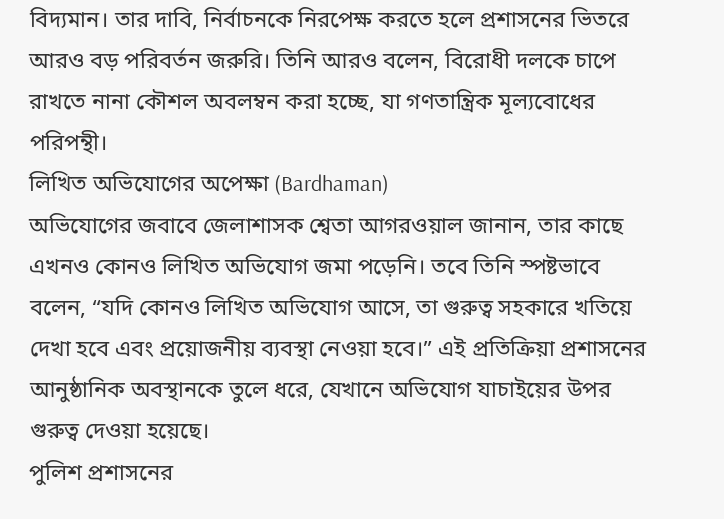বিদ্যমান। তার দাবি, নির্বাচনকে নিরপেক্ষ করতে হলে প্রশাসনের ভিতরে আরও বড় পরিবর্তন জরুরি। তিনি আরও বলেন, বিরোধী দলকে চাপে রাখতে নানা কৌশল অবলম্বন করা হচ্ছে, যা গণতান্ত্রিক মূল্যবোধের পরিপন্থী।
লিখিত অভিযোগের অপেক্ষা (Bardhaman)
অভিযোগের জবাবে জেলাশাসক শ্বেতা আগরওয়াল জানান, তার কাছে এখনও কোনও লিখিত অভিযোগ জমা পড়েনি। তবে তিনি স্পষ্টভাবে বলেন, “যদি কোনও লিখিত অভিযোগ আসে, তা গুরুত্ব সহকারে খতিয়ে দেখা হবে এবং প্রয়োজনীয় ব্যবস্থা নেওয়া হবে।” এই প্রতিক্রিয়া প্রশাসনের আনুষ্ঠানিক অবস্থানকে তুলে ধরে, যেখানে অভিযোগ যাচাইয়ের উপর গুরুত্ব দেওয়া হয়েছে।
পুলিশ প্রশাসনের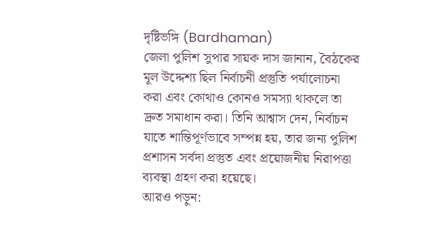দৃষ্টিভঙ্গি (Bardhaman)
জেলা পুলিশ সুপার সায়ক দাস জানান, বৈঠকের মূল উদ্দেশ্য ছিল নির্বাচনী প্রস্তুতি পর্যালোচনা করা এবং কোথাও কোনও সমস্যা থাকলে তা দ্রুত সমাধান করা। তিনি আশ্বাস দেন, নির্বাচন যাতে শান্তিপূর্ণভাবে সম্পন্ন হয়, তার জন্য পুলিশ প্রশাসন সর্বদা প্রস্তুত এবং প্রয়োজনীয় নিরাপত্তা ব্যবস্থা গ্রহণ করা হয়েছে।
আরও পড়ুন: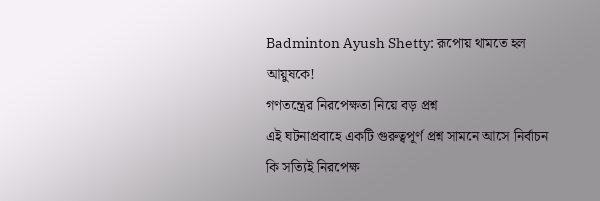Badminton Ayush Shetty: রূপোয় থামতে হল আয়ুষকে!
গণতন্ত্রের নিরপেক্ষতা নিয়ে বড় প্রশ্ন
এই ঘটনাপ্রবাহে একটি গুরুত্বপূর্ণ প্রশ্ন সামনে আসে নির্বাচন কি সত্যিই নিরপেক্ষ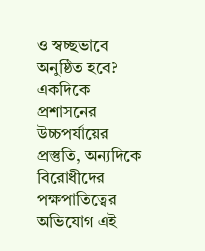ও স্বচ্ছভাবে অনুষ্ঠিত হবে? একদিকে প্রশাসনের উচ্চপর্যায়ের প্রস্তুতি, অন্যদিকে বিরোধীদের পক্ষপাতিত্বের অভিযোগ এই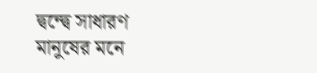দ্বন্দ্বে সাধারণ মানুষের মনে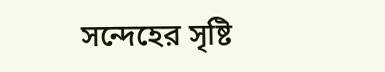সন্দেহের সৃষ্টি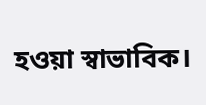হওয়া স্বাভাবিক।